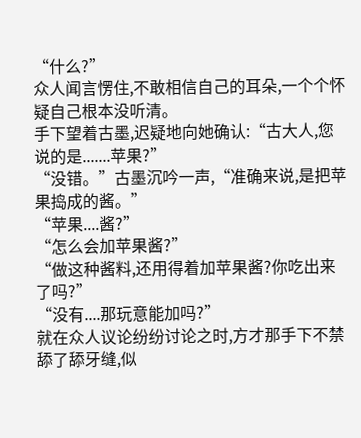“什么?”
众人闻言愣住,不敢相信自己的耳朵,一个个怀疑自己根本没听清。
手下望着古墨,迟疑地向她确认:“古大人,您说的是.......苹果?”
“没错。”古墨沉吟一声,“准确来说,是把苹果捣成的酱。”
“苹果....酱?”
“怎么会加苹果酱?”
“做这种酱料,还用得着加苹果酱?你吃出来了吗?”
“没有....那玩意能加吗?”
就在众人议论纷纷讨论之时,方才那手下不禁舔了舔牙缝,似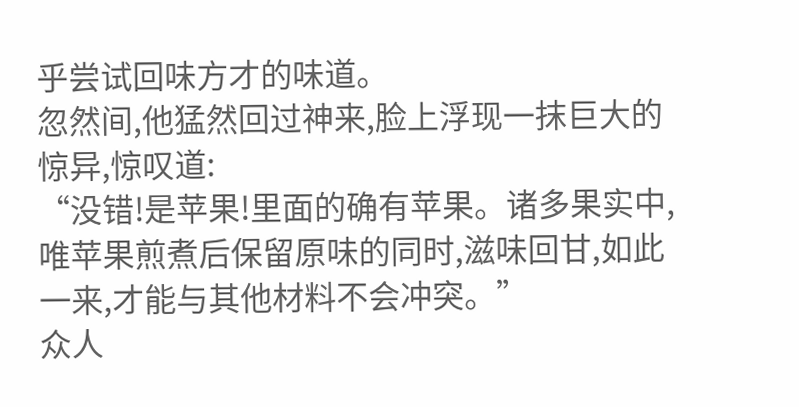乎尝试回味方才的味道。
忽然间,他猛然回过神来,脸上浮现一抹巨大的惊异,惊叹道:
“没错!是苹果!里面的确有苹果。诸多果实中,唯苹果煎煮后保留原味的同时,滋味回甘,如此一来,才能与其他材料不会冲突。”
众人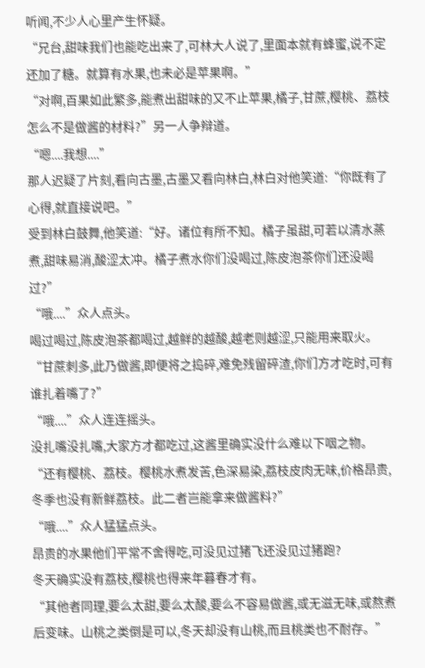听闻,不少人心里产生怀疑。
“兄台,甜味我们也能吃出来了,可林大人说了,里面本就有蜂蜜,说不定还加了糖。就算有水果,也未必是苹果啊。”
“对啊,百果如此繁多,能煮出甜味的又不止苹果,橘子,甘蔗,樱桃、荔枝怎么不是做酱的材料?”另一人争辩道。
“嗯....我想....”
那人迟疑了片刻,看向古墨,古墨又看向林白,林白对他笑道:“你既有了心得,就直接说吧。”
受到林白鼓舞,他笑道:“好。诸位有所不知。橘子虽甜,可若以清水蒸煮,甜味易消,酸涩太冲。橘子煮水你们没喝过,陈皮泡茶你们还没喝过?”
“哦....”众人点头。
喝过喝过,陈皮泡茶都喝过,越鲜的越酸,越老则越涩,只能用来取火。
“甘蔗刺多,此乃做酱,即便将之捣碎,难免残留碎渣,你们方才吃时,可有谁扎着嘴了?”
“哦....”众人连连摇头。
没扎嘴没扎嘴,大家方才都吃过,这酱里确实没什么难以下咽之物。
“还有樱桃、荔枝。樱桃水煮发苦,色深易染,荔枝皮肉无味,价格昂贵,冬季也没有新鲜荔枝。此二者岂能拿来做酱料?”
“哦....”众人猛猛点头。
昂贵的水果他们平常不舍得吃,可没见过猪飞还没见过猪跑?
冬天确实没有荔枝,樱桃也得来年暮春才有。
“其他者同理,要么太甜,要么太酸,要么不容易做酱,或无滋无味,或熬煮后变味。山桃之类倒是可以,冬天却没有山桃,而且桃类也不耐存。”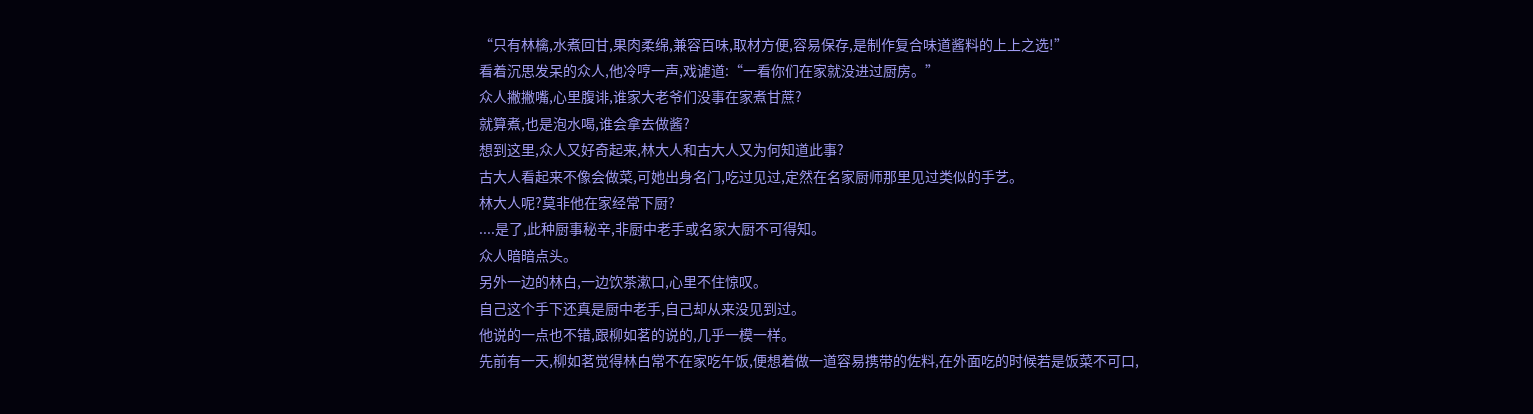“只有林檎,水煮回甘,果肉柔绵,兼容百味,取材方便,容易保存,是制作复合味道酱料的上上之选!”
看着沉思发呆的众人,他冷哼一声,戏谑道:“一看你们在家就没进过厨房。”
众人撇撇嘴,心里腹诽,谁家大老爷们没事在家煮甘蔗?
就算煮,也是泡水喝,谁会拿去做酱?
想到这里,众人又好奇起来,林大人和古大人又为何知道此事?
古大人看起来不像会做菜,可她出身名门,吃过见过,定然在名家厨师那里见过类似的手艺。
林大人呢?莫非他在家经常下厨?
....是了,此种厨事秘辛,非厨中老手或名家大厨不可得知。
众人暗暗点头。
另外一边的林白,一边饮茶漱口,心里不住惊叹。
自己这个手下还真是厨中老手,自己却从来没见到过。
他说的一点也不错,跟柳如茗的说的,几乎一模一样。
先前有一天,柳如茗觉得林白常不在家吃午饭,便想着做一道容易携带的佐料,在外面吃的时候若是饭菜不可口,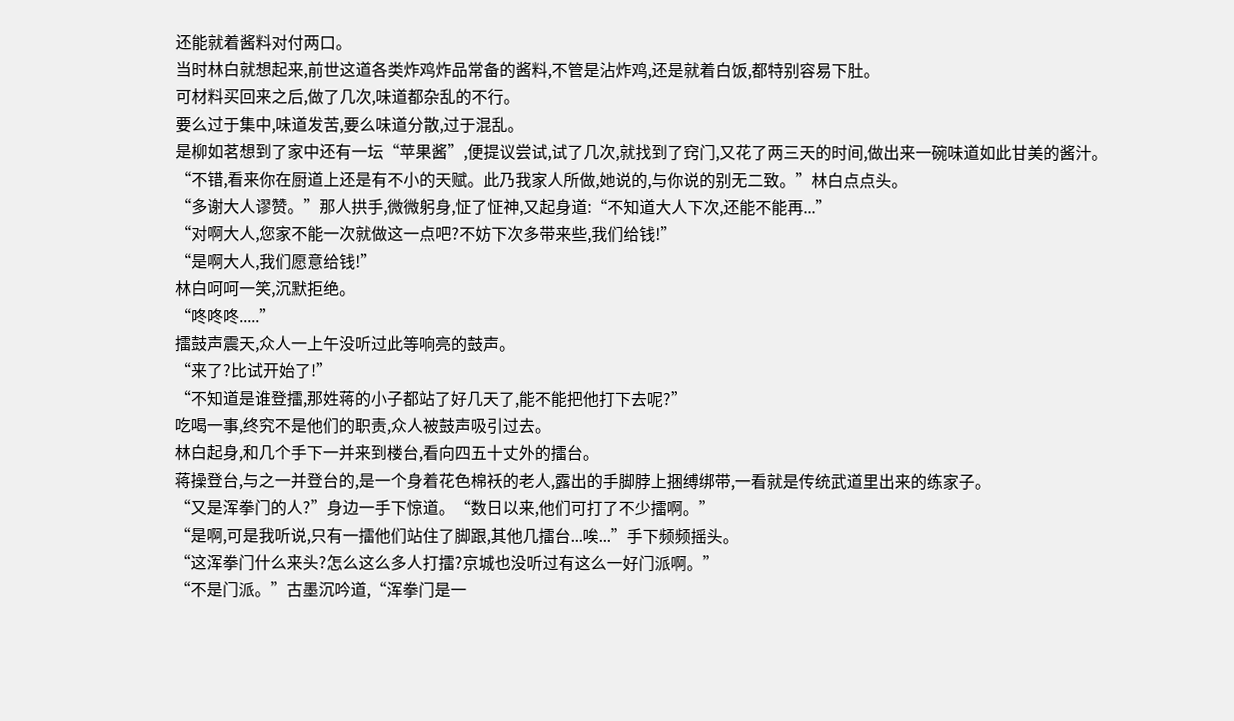还能就着酱料对付两口。
当时林白就想起来,前世这道各类炸鸡炸品常备的酱料,不管是沾炸鸡,还是就着白饭,都特别容易下肚。
可材料买回来之后,做了几次,味道都杂乱的不行。
要么过于集中,味道发苦,要么味道分散,过于混乱。
是柳如茗想到了家中还有一坛“苹果酱”,便提议尝试,试了几次,就找到了窍门,又花了两三天的时间,做出来一碗味道如此甘美的酱汁。
“不错,看来你在厨道上还是有不小的天赋。此乃我家人所做,她说的,与你说的别无二致。”林白点点头。
“多谢大人谬赞。”那人拱手,微微躬身,怔了怔神,又起身道:“不知道大人下次,还能不能再...”
“对啊大人,您家不能一次就做这一点吧?不妨下次多带来些,我们给钱!”
“是啊大人,我们愿意给钱!”
林白呵呵一笑,沉默拒绝。
“咚咚咚.....”
擂鼓声震天,众人一上午没听过此等响亮的鼓声。
“来了?比试开始了!”
“不知道是谁登擂,那姓蒋的小子都站了好几天了,能不能把他打下去呢?”
吃喝一事,终究不是他们的职责,众人被鼓声吸引过去。
林白起身,和几个手下一并来到楼台,看向四五十丈外的擂台。
蒋操登台,与之一并登台的,是一个身着花色棉袄的老人,露出的手脚脖上捆缚绑带,一看就是传统武道里出来的练家子。
“又是浑拳门的人?”身边一手下惊道。“数日以来,他们可打了不少擂啊。”
“是啊,可是我听说,只有一擂他们站住了脚跟,其他几擂台...唉...”手下频频摇头。
“这浑拳门什么来头?怎么这么多人打擂?京城也没听过有这么一好门派啊。”
“不是门派。”古墨沉吟道,“浑拳门是一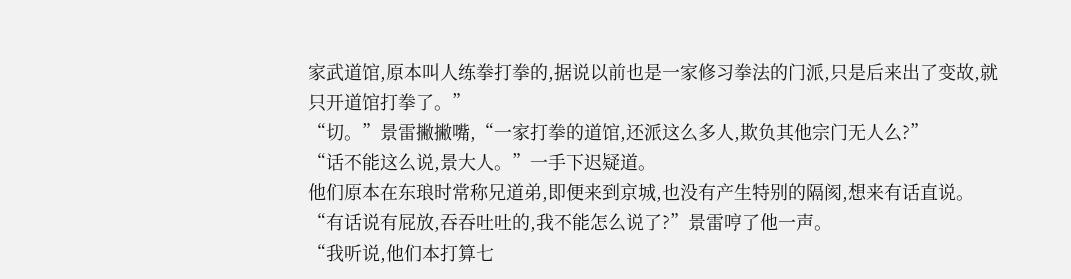家武道馆,原本叫人练拳打拳的,据说以前也是一家修习拳法的门派,只是后来出了变故,就只开道馆打拳了。”
“切。”景雷撇撇嘴,“一家打拳的道馆,还派这么多人,欺负其他宗门无人么?”
“话不能这么说,景大人。”一手下迟疑道。
他们原本在东琅时常称兄道弟,即便来到京城,也没有产生特别的隔阂,想来有话直说。
“有话说有屁放,吞吞吐吐的,我不能怎么说了?”景雷哼了他一声。
“我听说,他们本打算七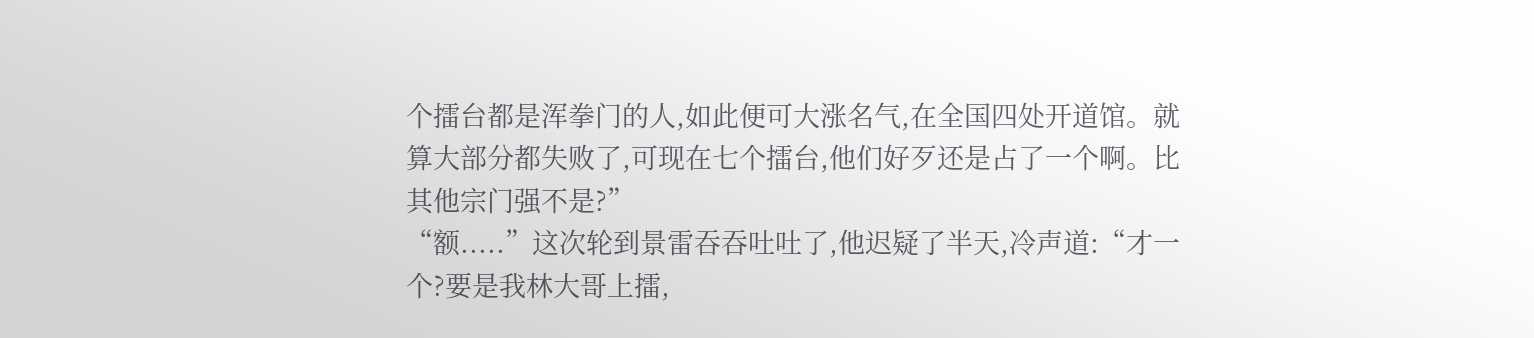个擂台都是浑拳门的人,如此便可大涨名气,在全国四处开道馆。就算大部分都失败了,可现在七个擂台,他们好歹还是占了一个啊。比其他宗门强不是?”
“额.....”这次轮到景雷吞吞吐吐了,他迟疑了半天,冷声道:“才一个?要是我林大哥上擂,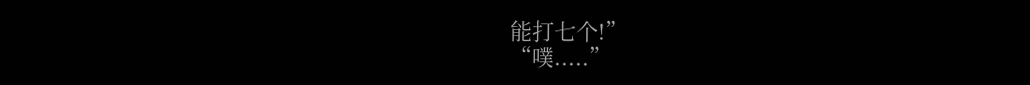能打七个!”
“噗.....”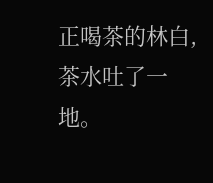正喝茶的林白,茶水吐了一地。